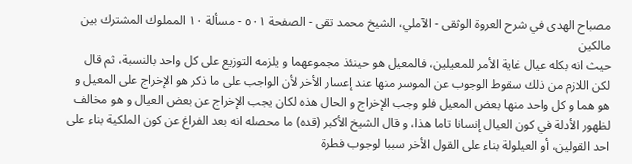مصباح الهدى في شرح العروة الوثقى - الآملي، الشيخ محمد تقى - الصفحة ٥٠١ - مسألة ١٠ المملوك المشترك بين مالكين
حيث انه بكله عيال غاية الأمر للمعيلين، فالمعيل هو حينئذ مجموعهما و يلزمه التوزيع على كل واحد بالنسبة، ثم قال لكن اللازم من ذلك سقوط الوجوب عن الموسر منها عند إعسار الأخر لأن الواجب على ما ذكر هو الإخراج على المعيل و هو هما و كل واحد منها بعض المعيل فلو وجب الإخراج و الحال هذه لكان يجب الإخراج عن بعض العيال و هو مخالف لظهور الأدلة في كون العيال إنسانا تاما هذا، و قال الشيخ الأكبر (قده) ما محصله انه بعد الفراغ عن كون الملكية بناء على احد القولين، أو العيلولة بناء على القول الأخر سببا لوجوب فطرة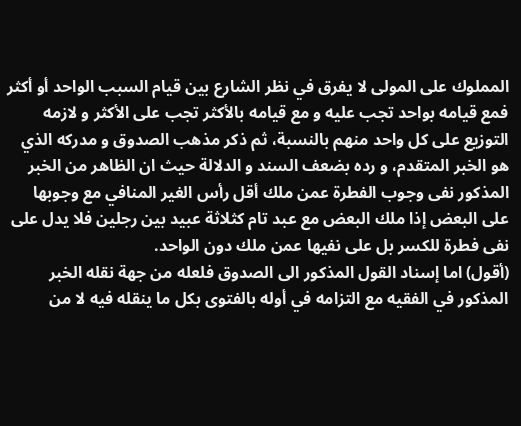المملوك على المولى لا يفرق في نظر الشارع بين قيام السبب الواحد أو أكثر فمع قيامه بواحد تجب عليه و مع قيامه بالأكثر تجب على الأكثر و لازمه التوزيع على كل واحد منهم بالنسبة، ثم ذكر مذهب الصدوق و مدركه الذي هو الخبر المتقدم، و رده بضعف السند و الدلالة حيث ان الظاهر من الخبر المذكور نفى وجوب الفطرة عمن ملك أقل رأس الغير المنافي مع وجوبها على البعض إذا ملك البعض مع عبد تام كثلاثة عبيد بين رجلين فلا يدل على نفى فطرة للكسر بل على نفيها عمن ملك دون الواحد.
(أقول) اما إسناد القول المذكور الى الصدوق فلعله من جهة نقله الخبر المذكور في الفقيه مع التزامه في أوله بالفتوى بكل ما ينقله فيه لا من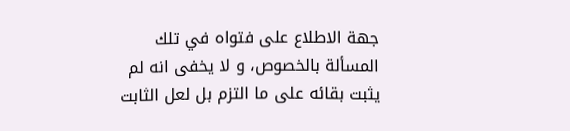جهة الاطلاع على فتواه في تلك المسألة بالخصوص، و لا يخفى انه لم يثبت بقائه على ما التزم بل لعل الثابت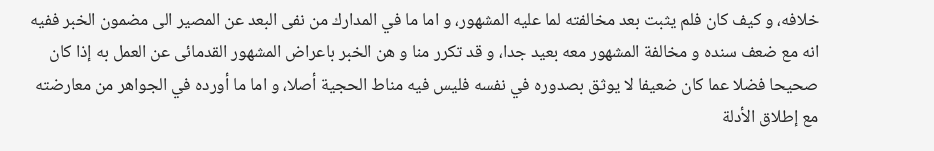خلافه، و كيف كان فلم يثبت بعد مخالفته لما عليه المشهور، و اما ما في المدارك من نفى البعد عن المصير الى مضمون الخبر ففيه انه مع ضعف سنده و مخالفة المشهور معه بعيد جدا، و قد تكرر منا و هن الخبر باعراض المشهور القدمائى عن العمل به إذا كان صحيحا فضلا عما كان ضعيفا لا يوثق بصدوره في نفسه فليس فيه مناط الحجية أصلا، و اما ما أورده في الجواهر من معارضته مع إطلاق الأدلة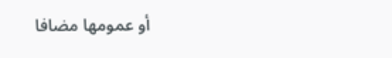أو عمومها مضافا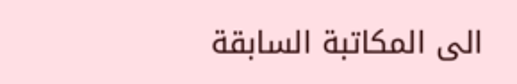الى المكاتبة السابقة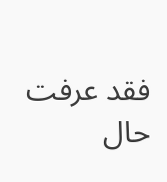فقد عرفت حال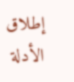إطلاق الأدلة